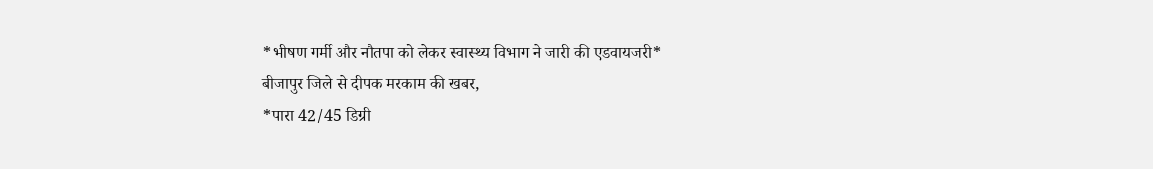*भीषण गर्मी और नौतपा को लेकर स्वास्थ्य विभाग ने जारी की एडवायजरी*
बीजापुर जिले से दीपक मरकाम की खबर,
*पारा 42/45 डिग्री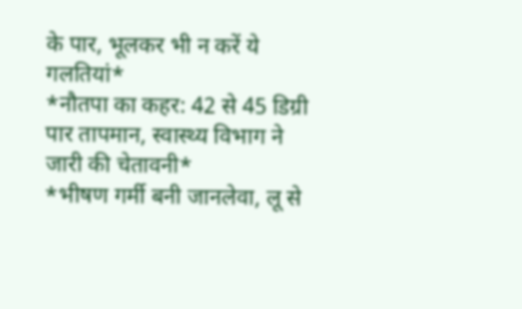के पार, भूलकर भी न करें ये गलतियां*
*नौतपा का कहर: 42 से 45 डिग्री पार तापमान, स्वास्थ्य विभाग ने जारी की चेतावनी*
*भीषण गर्मी बनी जानलेवा, लू से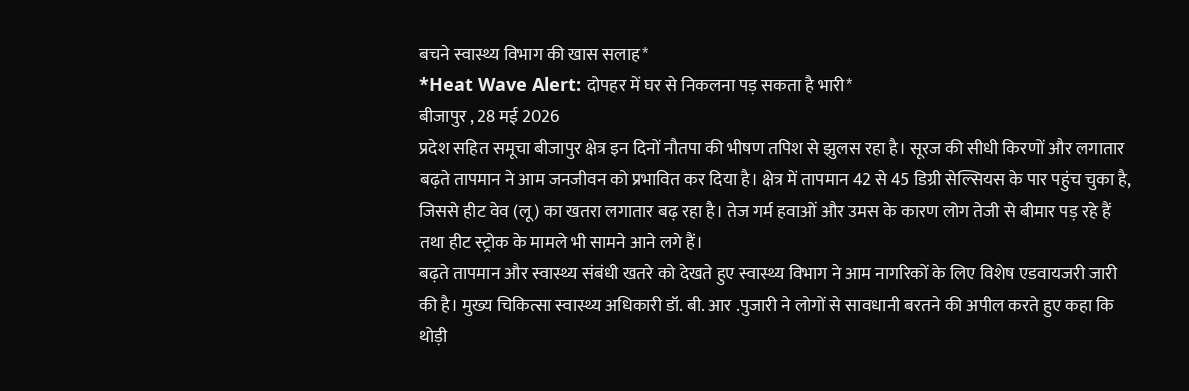बचने स्वास्थ्य विभाग की खास सलाह*
*Heat Wave Alert: दोपहर में घर से निकलना पड़ सकता है भारी*
बीजापुर , 28 मई 2026
प्रदेश सहित समूचा बीजापुर क्षेत्र इन दिनों नौतपा की भीषण तपिश से झुलस रहा है। सूरज की सीधी किरणों और लगातार बढ़ते तापमान ने आम जनजीवन को प्रभावित कर दिया है। क्षेत्र में तापमान 42 से 45 डिग्री सेल्सियस के पार पहुंच चुका है, जिससे हीट वेव (लू) का खतरा लगातार बढ़ रहा है। तेज गर्म हवाओं और उमस के कारण लोग तेजी से बीमार पड़ रहे हैं तथा हीट स्ट्रोक के मामले भी सामने आने लगे हैं।
बढ़ते तापमान और स्वास्थ्य संबंधी खतरे को देखते हुए स्वास्थ्य विभाग ने आम नागरिकों के लिए विशेष एडवायजरी जारी की है। मुख्य चिकित्सा स्वास्थ्य अधिकारी डॉ. बी. आर .पुजारी ने लोगों से सावधानी बरतने की अपील करते हुए कहा कि थोड़ी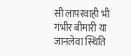सी लापरवाही भी गंभीर बीमारी या जानलेवा स्थिति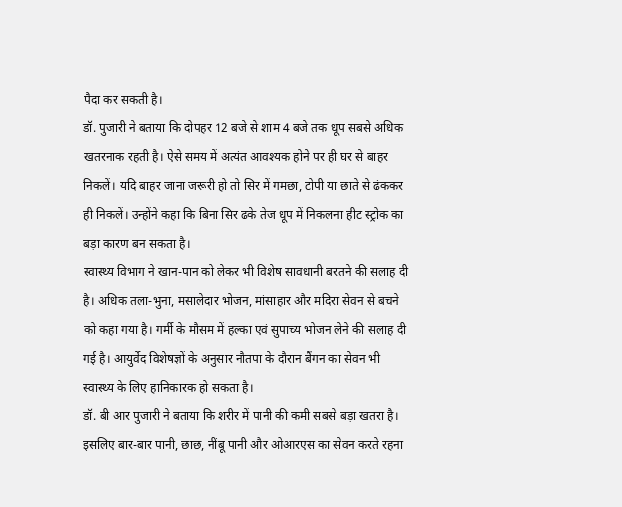पैदा कर सकती है।
डॉ. पुजारी ने बताया कि दोपहर 12 बजे से शाम 4 बजे तक धूप सबसे अधिक खतरनाक रहती है। ऐसे समय में अत्यंत आवश्यक होने पर ही घर से बाहर निकलें। यदि बाहर जाना जरूरी हो तो सिर में गमछा, टोपी या छाते से ढंककर ही निकलें। उन्होंने कहा कि बिना सिर ढके तेज धूप में निकलना हीट स्ट्रोक का बड़ा कारण बन सकता है।
स्वास्थ्य विभाग ने खान-पान को लेकर भी विशेष सावधानी बरतने की सलाह दी है। अधिक तला-भुना, मसालेदार भोजन, मांसाहार और मदिरा सेवन से बचने को कहा गया है। गर्मी के मौसम में हल्का एवं सुपाच्य भोजन लेने की सलाह दी गई है। आयुर्वेद विशेषज्ञों के अनुसार नौतपा के दौरान बैंगन का सेवन भी स्वास्थ्य के लिए हानिकारक हो सकता है।
डॉ. बी आर पुजारी ने बताया कि शरीर में पानी की कमी सबसे बड़ा खतरा है। इसलिए बार-बार पानी, छाछ, नींबू पानी और ओआरएस का सेवन करते रहना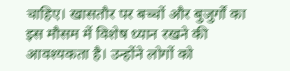चाहिए। खासतौर पर बच्चों और बुजुर्गों का इस मौसम में विशेष ध्यान रखने की आवश्यकता है। उन्होंने लोगों को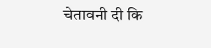चेतावनी दी कि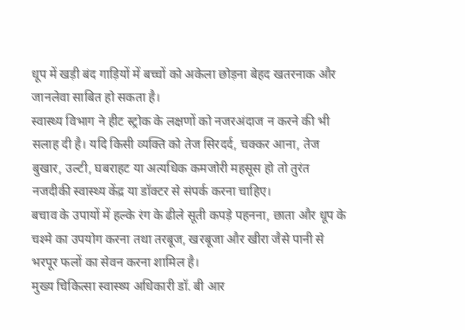धूप में खड़ी बंद गाड़ियों में बच्चों को अकेला छोड़ना बेहद खतरनाक और जानलेवा साबित हो सकता है।
स्वास्थ्य विभाग ने हीट स्ट्रोक के लक्षणों को नजरअंदाज न करने की भी सलाह दी है। यदि किसी व्यक्ति को तेज सिरदर्द, चक्कर आना, तेज बुखार, उल्टी, घबराहट या अत्यधिक कमजोरी महसूस हो तो तुरंत नजदीकी स्वास्थ्य केंद्र या डॉक्टर से संपर्क करना चाहिए।
बचाव के उपायों में हल्के रंग के ढीले सूती कपड़े पहनना, छाता और धूप के चश्मे का उपयोग करना तथा तरबूज, खरबूजा और खीरा जैसे पानी से भरपूर फलों का सेवन करना शामिल है।
मुख्य चिकित्सा स्वास्थ्य अधिकारी डॉ. बी आर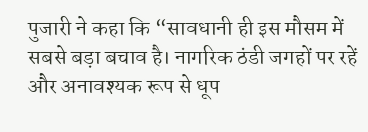पुजारी ने कहा कि “सावधानी ही इस मौसम में सबसे बड़ा बचाव है। नागरिक ठंडी जगहों पर रहें और अनावश्यक रूप से धूप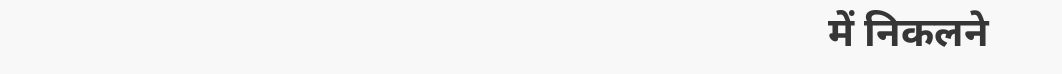में निकलने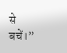से बचें।”